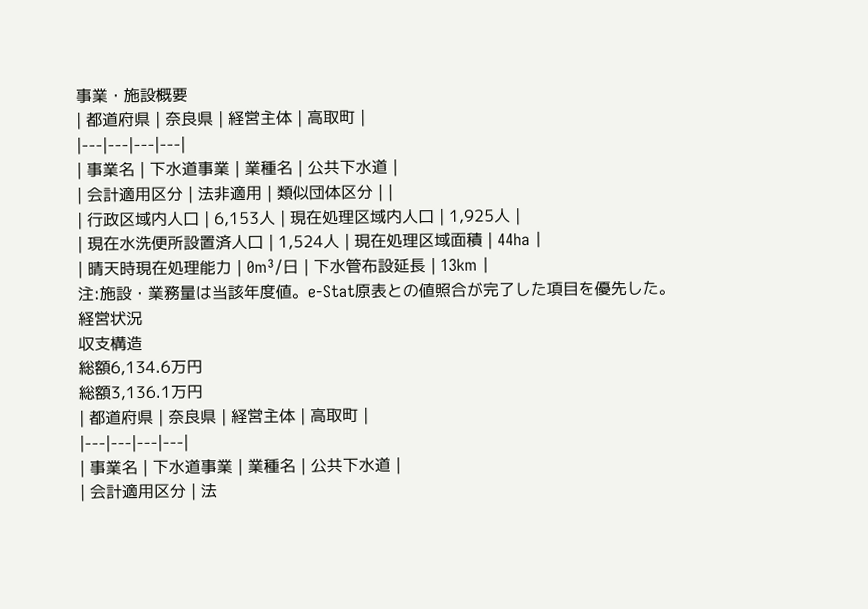事業・施設概要
| 都道府県 | 奈良県 | 経営主体 | 高取町 |
|---|---|---|---|
| 事業名 | 下水道事業 | 業種名 | 公共下水道 |
| 会計適用区分 | 法非適用 | 類似団体区分 | |
| 行政区域内人口 | 6,153人 | 現在処理区域内人口 | 1,925人 |
| 現在水洗便所設置済人口 | 1,524人 | 現在処理区域面積 | 44ha |
| 晴天時現在処理能力 | 0m³/日 | 下水管布設延長 | 13km |
注:施設・業務量は当該年度値。e-Stat原表との値照合が完了した項目を優先した。
経営状況
収支構造
総額6,134.6万円
総額3,136.1万円
| 都道府県 | 奈良県 | 経営主体 | 高取町 |
|---|---|---|---|
| 事業名 | 下水道事業 | 業種名 | 公共下水道 |
| 会計適用区分 | 法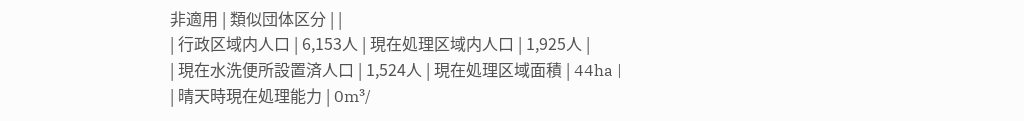非適用 | 類似団体区分 | |
| 行政区域内人口 | 6,153人 | 現在処理区域内人口 | 1,925人 |
| 現在水洗便所設置済人口 | 1,524人 | 現在処理区域面積 | 44ha |
| 晴天時現在処理能力 | 0m³/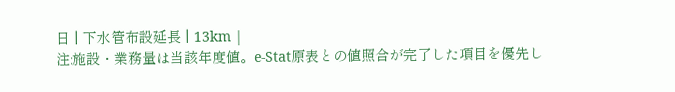日 | 下水管布設延長 | 13km |
注:施設・業務量は当該年度値。e-Stat原表との値照合が完了した項目を優先し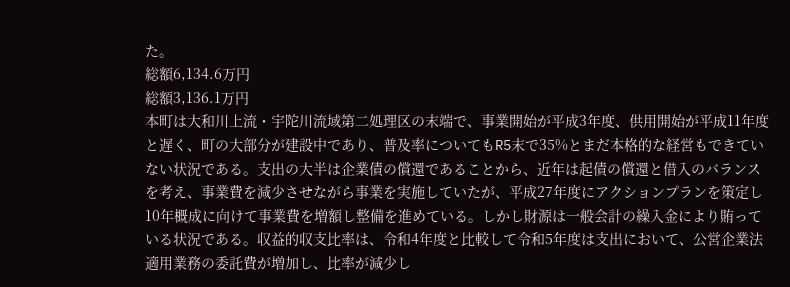た。
総額6,134.6万円
総額3,136.1万円
本町は大和川上流・宇陀川流域第二処理区の末端で、事業開始が平成3年度、供用開始が平成11年度と遅く、町の大部分が建設中であり、普及率についてもR5末で35%とまだ本格的な経営もできていない状況である。支出の大半は企業債の償還であることから、近年は起債の償還と借入のバランスを考え、事業費を減少させながら事業を実施していたが、平成27年度にアクションプランを策定し10年概成に向けて事業費を増額し整備を進めている。しかし財源は一般会計の繰入金により賄っている状況である。収益的収支比率は、令和4年度と比較して令和5年度は支出において、公営企業法適用業務の委託費が増加し、比率が減少し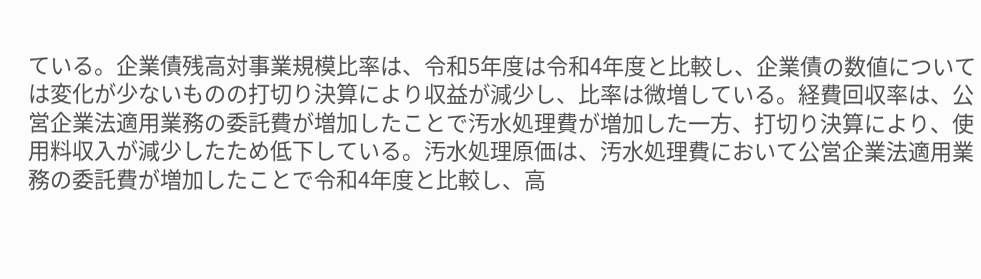ている。企業債残高対事業規模比率は、令和5年度は令和4年度と比較し、企業債の数値については変化が少ないものの打切り決算により収益が減少し、比率は微増している。経費回収率は、公営企業法適用業務の委託費が増加したことで汚水処理費が増加した一方、打切り決算により、使用料収入が減少したため低下している。汚水処理原価は、汚水処理費において公営企業法適用業務の委託費が増加したことで令和4年度と比較し、高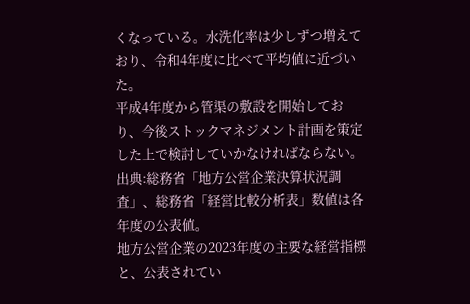くなっている。水洗化率は少しずつ増えており、令和4年度に比べて平均値に近づいた。
平成4年度から管渠の敷設を開始しており、今後ストックマネジメント計画を策定した上で検討していかなければならない。
出典:総務省「地方公営企業決算状況調査」、総務省「経営比較分析表」数値は各年度の公表値。
地方公営企業の2023年度の主要な経営指標と、公表されてい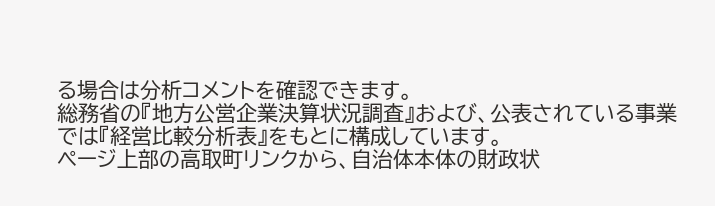る場合は分析コメントを確認できます。
総務省の『地方公営企業決算状況調査』および、公表されている事業では『経営比較分析表』をもとに構成しています。
ページ上部の高取町リンクから、自治体本体の財政状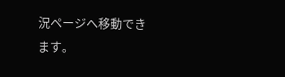況ページへ移動できます。